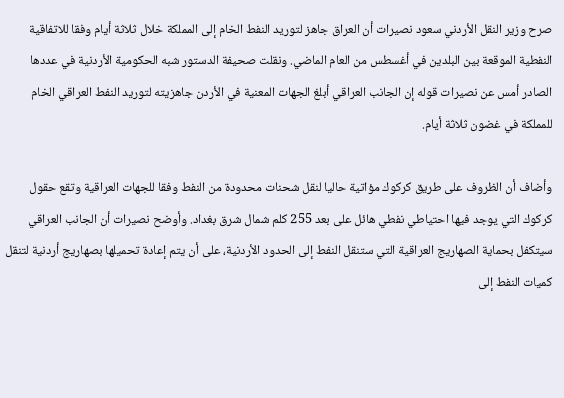صرح وزير النقل الأردني سعود نصيرات أن العراق جاهز لتوريد النفط الخام إلى المملكة خلال ثلاثة أيام وفقا للاتفاقية النفطية الموقعة بين البلدين في أغسطس من العام الماضي. ونقلت صحيفة الدستور شبه الحكومية الأردنية في عددها الصادر أمس عن نصيرات قوله إن الجانب العراقي أبلغ الجهات المعنية في الأردن جاهزيته لتوريد النفط العراقي الخام للمملكة في غضون ثلاثة أيام.

وأضاف أن الظروف على طريق كركوك مؤاتية حاليا لنقل شحنات محدودة من النفط وفقا للجهات العراقية وتقع حقول كركوك التي يوجد فيها احتياطي نفطي هائل على بعد 255 كلم شمال شرق بغداد. وأوضح نصيرات أن الجانب العراقي سيتكفل بحماية الصهاريج العراقية التي ستنقل النفط إلى الحدود الأردنية، على أن يتم إعادة تحميلها بصهاريج أردنية لتنقل كميات النفط إلى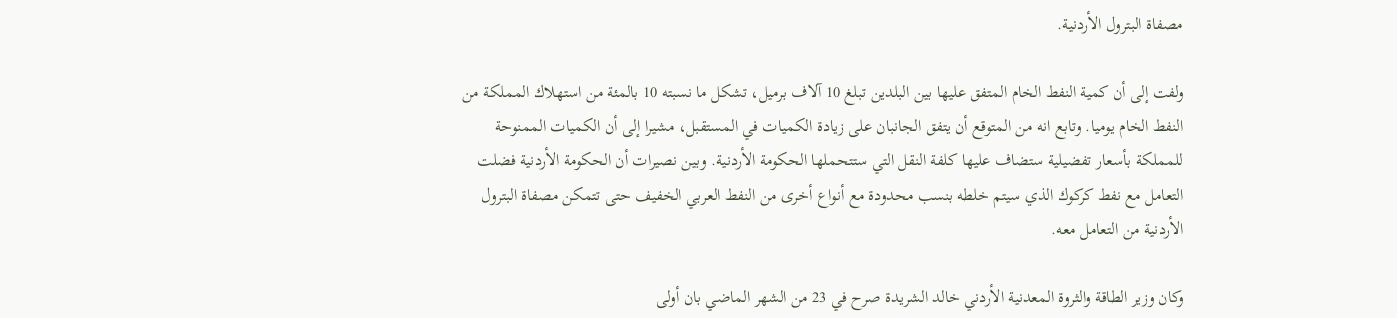مصفاة البترول الأردنية.

ولفت إلى أن كمية النفط الخام المتفق عليها بين البلدين تبلغ 10 آلاف برميل، تشكل ما نسبته 10 بالمئة من استهلاك المملكة من النفط الخام يوميا. وتابع انه من المتوقع أن يتفق الجانبان على زيادة الكميات في المستقبل، مشيرا إلى أن الكميات الممنوحة للمملكة بأسعار تفضيلية ستضاف عليها كلفة النقل التي ستتحملها الحكومة الأردنية. وبين نصيرات أن الحكومة الأردنية فضلت التعامل مع نفط كركوك الذي سيتم خلطه بنسب محدودة مع أنواع أخرى من النفط العربي الخفيف حتى تتمكن مصفاة البترول الأردنية من التعامل معه.

وكان وزير الطاقة والثروة المعدنية الأردني خالد الشريدة صرح في 23 من الشهر الماضي بان أولى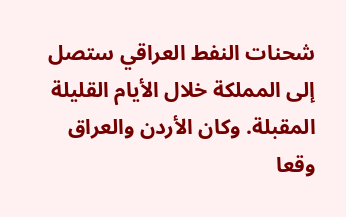شحنات النفط العراقي ستصل إلى المملكة خلال الأيام القليلة المقبلة. وكان الأردن والعراق وقعا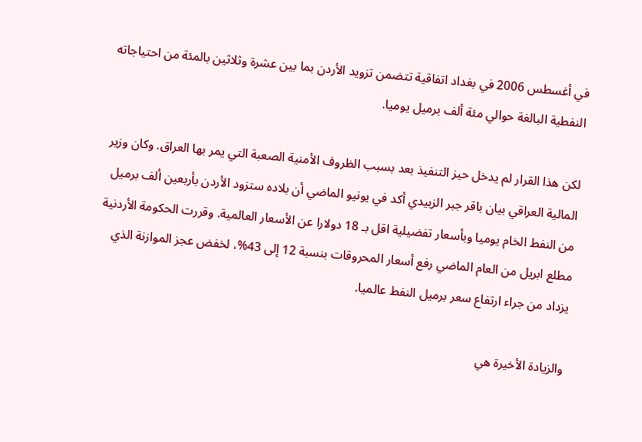في أغسطس 2006 في بغداد اتفاقية تتضمن تزويد الأردن بما بين عشرة وثلاثين بالمئة من احتياجاته النفطية البالغة حوالي مئة ألف برميل يوميا.

لكن هذا القرار لم يدخل حيز التنفيذ بعد بسبب الظروف الأمنية الصعبة التي يمر بها العراق. وكان وزير المالية العراقي بيان باقر جبر الزبيدي أكد في يونيو الماضي أن بلاده ستزود الأردن بأربعين ألف برميل من النفط الخام يوميا وبأسعار تفضيلية اقل بـ 18 دولارا عن الأسعار العالمية. وقررت الحكومة الأردنية مطلع ابريل من العام الماضي رفع أسعار المحروقات بنسبة 12 إلى 43%، لخفض عجز الموازنة الذي يزداد من جراء ارتفاع سعر برميل النفط عالميا.

والزيادة الأخيرة هي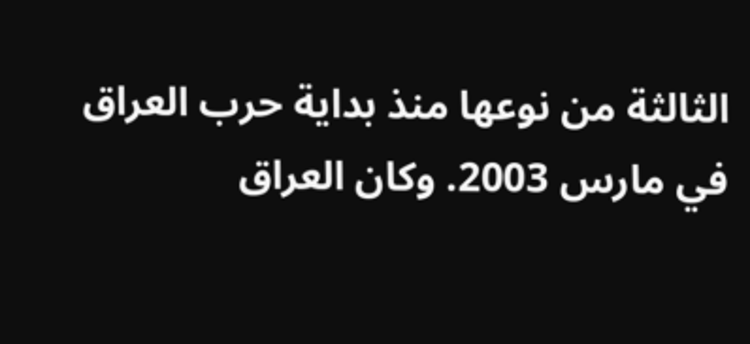الثالثة من نوعها منذ بداية حرب العراق في مارس 2003. وكان العراق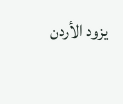يزود الأردن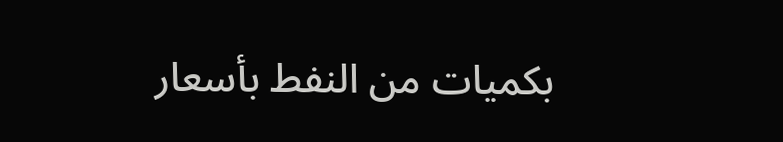بكميات من النفط بأسعار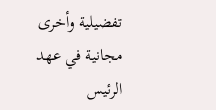تفضيلية وأخرى مجانية في عهد الرئيس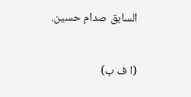السابق صدام حسين.

(ا ف ب)